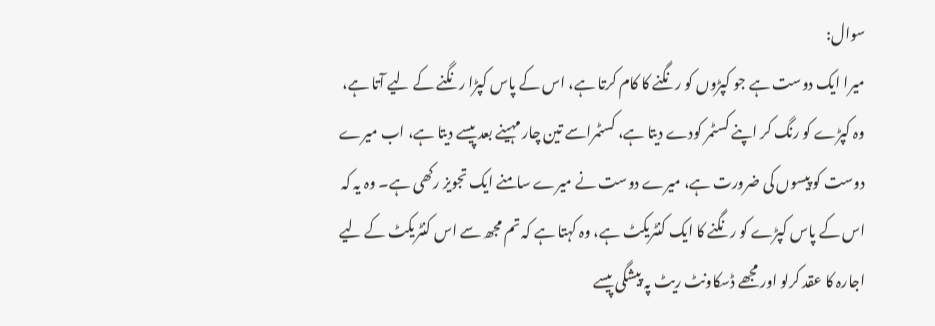سوال:
میرا ایک دوست ہے جو کپڑوں کو رنگنے کا کام کرتا ہے، اس کے پاس کپڑا رنگنے کے لیے آتا ہے، وہ کپڑے کو رنگ کر اپنے کسٹمر کودے دیتا ہے، کسٹمراسے تین چار مہینے بعد پیسے دیتا ہے، اب میرے دوست کو پیسوں کی ضرورت ہے، میرے دوست نے میرے سامنے ایک تجویز رکھی ہے۔ وہ یہ کہ اس کے پاس کپڑے کو رنگنے کا ایک کنٹریکٹ ہے، وہ کہتا ہے کہ تم مجھ سے اس کنٹریکٹ کے لیے اجارہ کا عقد کرلو اور مجھے ڈسکاونٹ ریٹ پہ پیشگی پیسے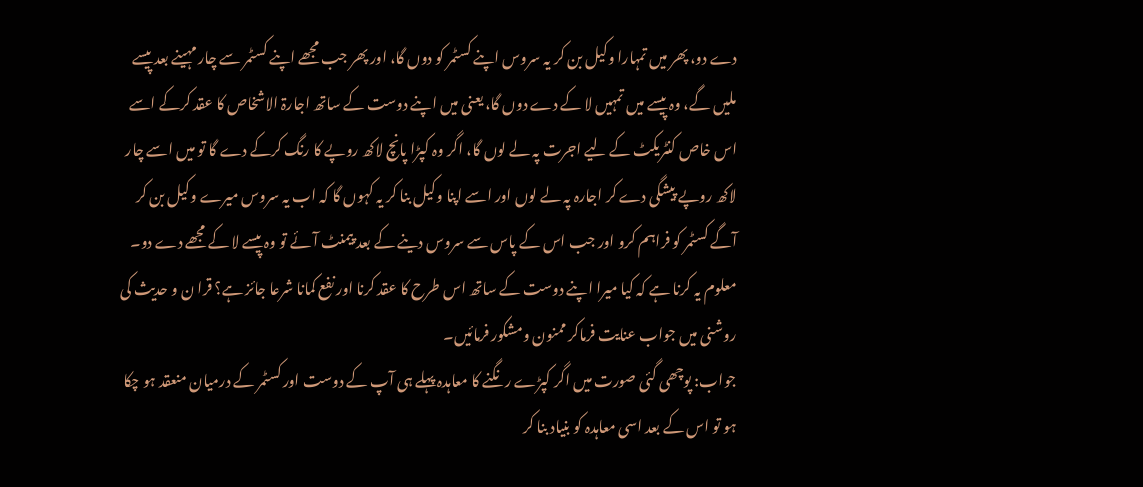دے دو، پھر میں تمہارا وکیل بن کر یہ سروس اپنے کسٹمر کو دوں گا، اور پھر جب مجھے اپنے کسٹمر سے چار مہینے بعد پیسے ملیں گے، وہ پیسے میں تمہیں لا کے دے دوں گا، یعنی میں اپنے دوست کے ساتھ اجارۃ الاشخاص کا عقد کرکے اسے اس خاص کنٹریکٹ کے لیے اجرت پہ لے لوں گا، اگر وہ کپڑا پانچ لاکھ روپے کا رنگ کرکے دے گا تو میں اسے چار لاکھ روپے پیشگی دے کر اجارہ پہ لے لوں اور اسے اپنا وکیل بنا کر یہ کہوں گا کہ اب یہ سروس میرے وکیل بن کر آگے کسٹمر کو فراہم کرو اور جب اس کے پاس سے سروس دینے کے بعد پیمنٹ آئے تو وہ پیسے لا کے مجھے دے دو۔ معلوم یہ کرنا ہے کہ کیا میرا اپنے دوست کے ساتھ اس طرح کا عقد کرنا اور نفع کمانا شرعا جائز ہے؟ قرا ن و حدیث کی روشنی میں جواب عنایت فرماکر ممنون ومشکور فرمائیں۔
جواب: پوچھی گئی صورت میں اگر کپڑے رنگنے کا معاہدہ پہلے ہی آپ کے دوست اور کسٹمر کے درمیان منعقد ہو چکا ہو تو اس کے بعد اسی معاہدہ کو بنیاد بنا کر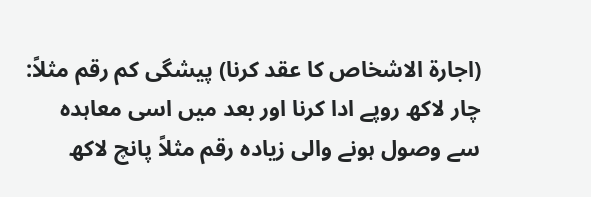(اجارۃ الاشخاص کا عقد کرنا) پیشگی کم رقم مثلاً: چار لاکھ روپے ادا کرنا اور بعد میں اسی معاہدہ سے وصول ہونے والی زیادہ رقم مثلاً پانچ لاکھ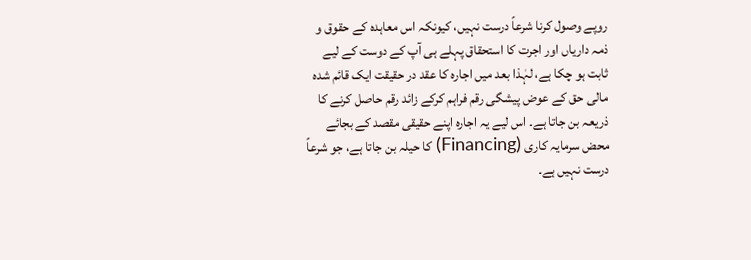روپے وصول کرنا شرعاً درست نہیں، کیونکہ اس معاہدہ کے حقوق و ذمہ داریاں اور اجرت کا استحقاق پہلے ہی آپ کے دوست کے لیے ثابت ہو چکا ہے، لہٰذا بعد میں اجارہ کا عقد در حقیقت ایک قائم شدہ مالی حق کے عوض پیشگی رقم فراہم کرکے زائد رقم حاصل کرنے کا ذریعہ بن جاتا ہے۔ اس لیے یہ اجارہ اپنے حقیقی مقصد کے بجائے محض سرمایہ کاری (Financing) کا حیلہ بن جاتا ہے، جو شرعاً درست نہیں ہے۔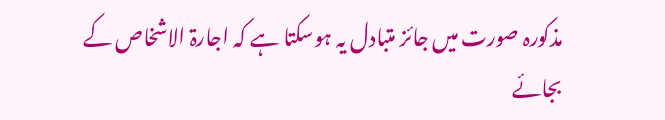مذکورہ صورت میں جائز متبادل یہ ہوسکتا ہے کہ اجارۃ الاشخاص کے بجائے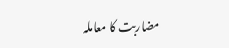مضاربت کا معاملہ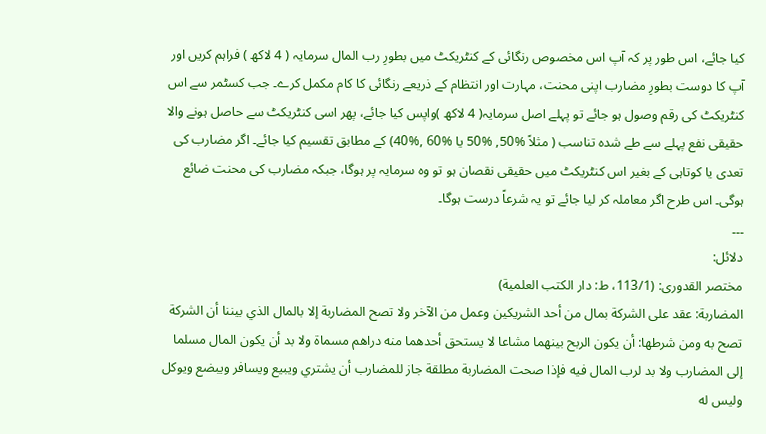کیا جائے، اس طور پر کہ آپ اس مخصوص رنگائی کے کنٹریکٹ میں بطورِ رب المال سرمایہ ( 4 لاکھ ) فراہم کریں اور آپ کا دوست بطورِ مضارب اپنی محنت، مہارت اور انتظام کے ذریعے رنگائی کا کام مکمل کرے۔ جب کسٹمر سے اس کنٹریکٹ کی رقم وصول ہو جائے تو پہلے اصل سرمایہ( 4 لاکھ )واپس کیا جائے، پھر اسی کنٹریکٹ سے حاصل ہونے والا حقیقی نفع پہلے سے طے شدہ تناسب ( مثلاً %50, %50 یا %60 ,%40) کے مطابق تقسیم کیا جائے۔ اگر مضارب کی تعدی یا کوتاہی کے بغیر اس کنٹریکٹ میں حقیقی نقصان ہو تو وہ سرمایہ پر ہوگا، جبکہ مضارب کی محنت ضائع ہوگی۔ اس طرح اگر معاملہ کر لیا جائے تو یہ شرعاً درست ہوگا۔
۔۔۔
دلائل:
مختصر القدوری: (113/1، ط: دار الکتب العلمیة)
المضاربة: عقد على الشركة بمال من أحد الشريكين وعمل من الآخر ولا تصح المضاربة إلا بالمال الذي بيننا أن الشركة تصح به ومن شرطها: أن يكون الربح بينهما مشاعا لا يستحق أحدهما منه دراهم مسماة ولا بد أن يكون المال مسلما إلى المضارب ولا بد لرب المال فيه فإذا صحت المضاربة مطلقة جاز للمضارب أن يشتري ويبيع ويسافر ويبضع ويوكل وليس له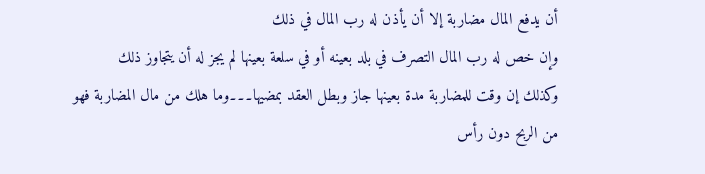أن يدفع المال مضاربة إلا أن يأذن له رب المال في ذلك
وإن خص له رب المال التصرف في بلد بعينه أو في سلعة بعينها لم يجز له أن يتجاوز ذلك
وكذلك إن وقت للمضاربة مدة بعينها جاز وبطل العقد بمضيها۔۔۔وما هلك من مال المضاربة فهو من الربح دون رأس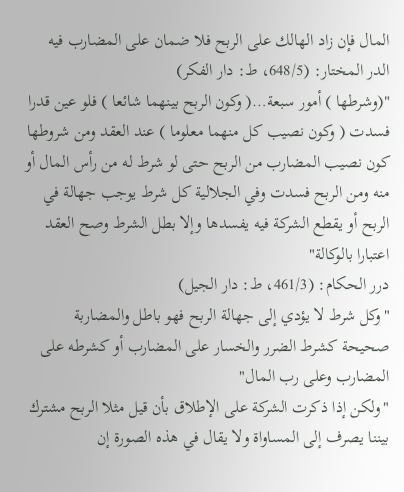المال فإن زاد الهالك على الربح فلا ضمان على المضارب فيه
الدر المختار: (648/5، ط: دار الفكر)
"(وشرطها ) أمور سبعة…( وكون الربح بينهما شائعا ) فلو عين قدرا فسدت ( وكون نصيب كل منهما معلوما ) عند العقد ومن شروطها كون نصيب المضارب من الربح حتى لو شرط له من رأس المال أو منه ومن الربح فسدت وفي الجلالية كل شرط يوجب جهالة في الربح أو يقطع الشركة فيه يفسدها وإلا بطل الشرط وصح العقد اعتبارا بالوكالة"
درر الحكام: (461/3، ط: دار الجیل)
"وكل شرط لا يؤدي إلى جهالة الربح فهو باطل والمضاربة صحيحة كشرط الضرر والخسار على المضارب أو كشرطه على المضارب وعلى رب المال"
"ولكن إذا ذكرت الشركة على الإطلاق بأن قيل مثلا الربح مشترك بيننا يصرف إلى المساواة ولا يقال في هذه الصورة إن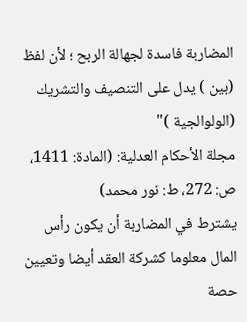المضاربة فاسدة لجهالة الربح ؛ لأن لفظ (بين ) يدل على التنصيف والتشريك (الولوالجية )"
مجلة الأحكام العدلية: (المادة: 1411، ص: 272، ط: نور محمد)
يشترط في المضاربة أن يكون رأس المال معلوما كشركة العقد أيضا وتعيين حصة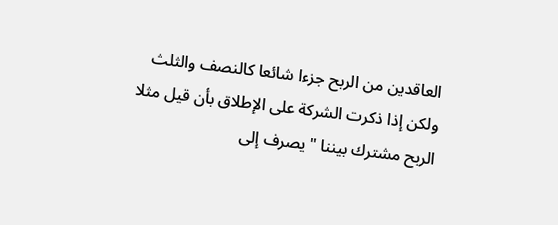العاقدين من الربح جزءا شائعا كالنصف والثلث ولكن إذا ذكرت الشركة على الإطلاق بأن قيل مثلا الربح مشترك بيننا " يصرف إلى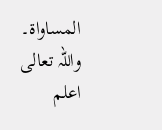المساواة۔
واللہ تعالی اعلم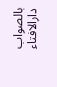بالصواب
دارالافتاء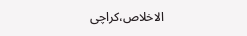الاخلاص،کراچی